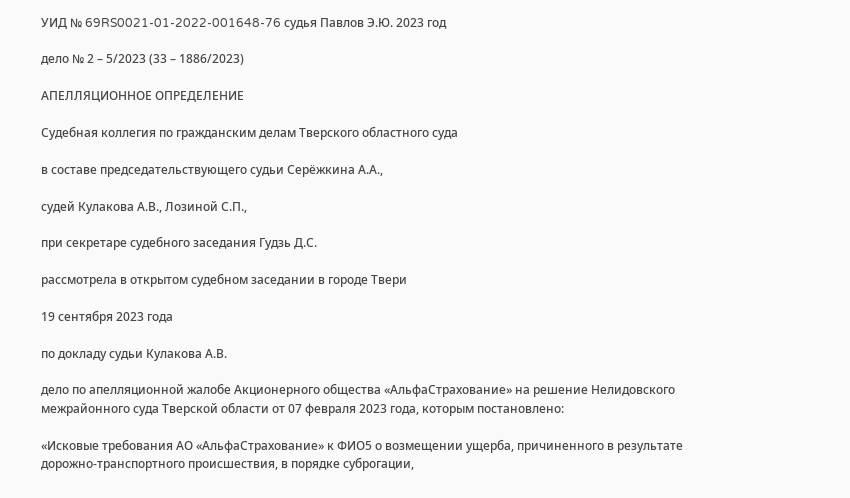УИД № 69RS0021-01-2022-001648-76 судья Павлов Э.Ю. 2023 год

дело № 2 – 5/2023 (33 – 1886/2023)

АПЕЛЛЯЦИОННОЕ ОПРЕДЕЛЕНИЕ

Судебная коллегия по гражданским делам Тверского областного суда

в составе председательствующего судьи Серёжкина А.А.,

судей Кулакова А.В., Лозиной С.П.,

при секретаре судебного заседания Гудзь Д.С.

рассмотрела в открытом судебном заседании в городе Твери

19 сентября 2023 года

по докладу судьи Кулакова А.В.

дело по апелляционной жалобе Акционерного общества «АльфаСтрахование» на решение Нелидовского межрайонного суда Тверской области от 07 февраля 2023 года, которым постановлено:

«Исковые требования АО «АльфаСтрахование» к ФИО5 о возмещении ущерба, причиненного в результате дорожно-транспортного происшествия, в порядке суброгации,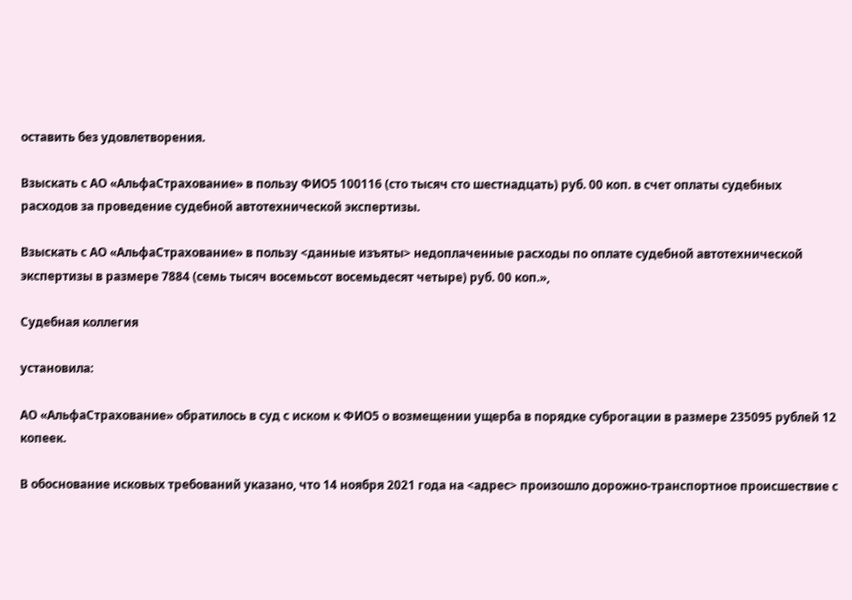оставить без удовлетворения.

Взыскать с АО «АльфаСтрахование» в пользу ФИО5 100116 (сто тысяч сто шестнадцать) руб. 00 коп. в счет оплаты судебных расходов за проведение судебной автотехнической экспертизы.

Взыскать с АО «АльфаСтрахование» в пользу <данные изъяты> недоплаченные расходы по оплате судебной автотехнической экспертизы в размере 7884 (семь тысяч восемьсот восемьдесят четыре) руб. 00 коп.»,

Судебная коллегия

установила:

АО «АльфаСтрахование» обратилось в суд с иском к ФИО5 о возмещении ущерба в порядке суброгации в размере 235095 рублей 12 копеек.

В обоснование исковых требований указано, что 14 ноября 2021 года на <адрес> произошло дорожно-транспортное происшествие с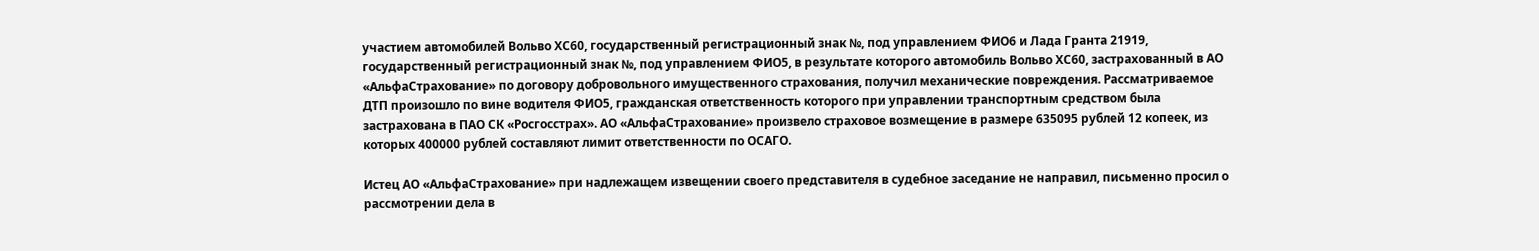участием автомобилей Вольво ХС60, государственный регистрационный знак №, под управлением ФИО6 и Лада Гранта 21919, государственный регистрационный знак №, под управлением ФИО5, в результате которого автомобиль Вольво ХС60, застрахованный в АО «АльфаСтрахование» по договору добровольного имущественного страхования, получил механические повреждения. Рассматриваемое ДТП произошло по вине водителя ФИО5, гражданская ответственность которого при управлении транспортным средством была застрахована в ПАО СК «Росгосстрах». АО «АльфаСтрахование» произвело страховое возмещение в размере 635095 рублей 12 копеек, из которых 400000 рублей составляют лимит ответственности по ОСАГО.

Истец АО «АльфаСтрахование» при надлежащем извещении своего представителя в судебное заседание не направил, письменно просил о рассмотрении дела в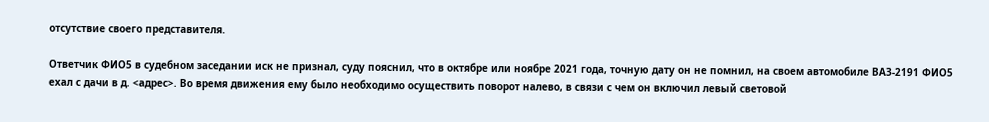отсутствие своего представителя.

Ответчик ФИО5 в судебном заседании иск не признал, суду пояснил, что в октябре или ноябре 2021 года, точную дату он не помнил, на своем автомобиле ВАЗ-2191 ФИО5 ехал с дачи в д. <адрес>. Во время движения ему было необходимо осуществить поворот налево, в связи с чем он включил левый световой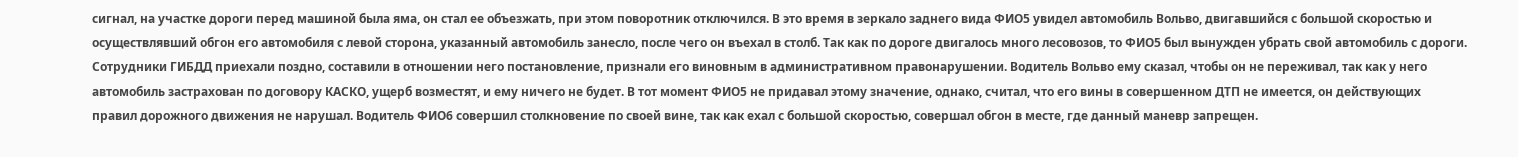сигнал, на участке дороги перед машиной была яма, он стал ее объезжать, при этом поворотник отключился. В это время в зеркало заднего вида ФИО5 увидел автомобиль Вольво, двигавшийся с большой скоростью и осуществлявший обгон его автомобиля с левой сторона, указанный автомобиль занесло, после чего он въехал в столб. Так как по дороге двигалось много лесовозов, то ФИО5 был вынужден убрать свой автомобиль с дороги. Сотрудники ГИБДД приехали поздно, составили в отношении него постановление, признали его виновным в административном правонарушении. Водитель Вольво ему сказал, чтобы он не переживал, так как у него автомобиль застрахован по договору КАСКО, ущерб возместят, и ему ничего не будет. В тот момент ФИО5 не придавал этому значение, однако, считал, что его вины в совершенном ДТП не имеется, он действующих правил дорожного движения не нарушал. Водитель ФИО6 совершил столкновение по своей вине, так как ехал с большой скоростью, совершал обгон в месте, где данный маневр запрещен.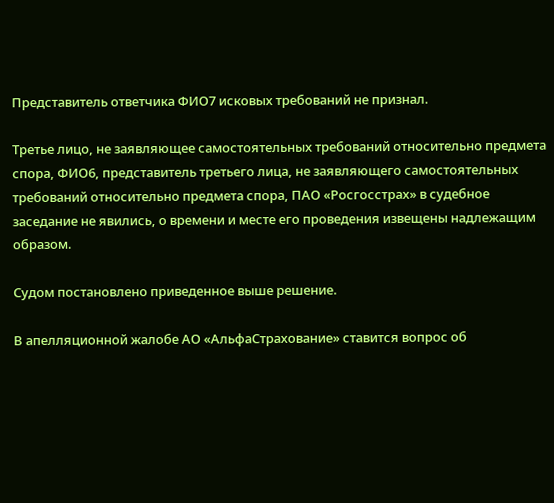Представитель ответчика ФИО7 исковых требований не признал.

Третье лицо, не заявляющее самостоятельных требований относительно предмета спора, ФИО6, представитель третьего лица, не заявляющего самостоятельных требований относительно предмета спора, ПАО «Росгосстрах» в судебное заседание не явились, о времени и месте его проведения извещены надлежащим образом.

Судом постановлено приведенное выше решение.

В апелляционной жалобе АО «АльфаСтрахование» ставится вопрос об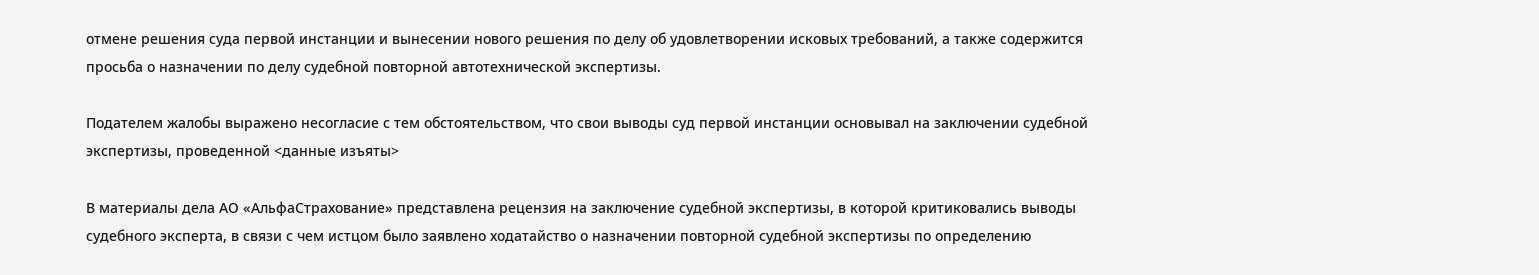отмене решения суда первой инстанции и вынесении нового решения по делу об удовлетворении исковых требований, а также содержится просьба о назначении по делу судебной повторной автотехнической экспертизы.

Подателем жалобы выражено несогласие с тем обстоятельством, что свои выводы суд первой инстанции основывал на заключении судебной экспертизы, проведенной <данные изъяты>

В материалы дела АО «АльфаСтрахование» представлена рецензия на заключение судебной экспертизы, в которой критиковались выводы судебного эксперта, в связи с чем истцом было заявлено ходатайство о назначении повторной судебной экспертизы по определению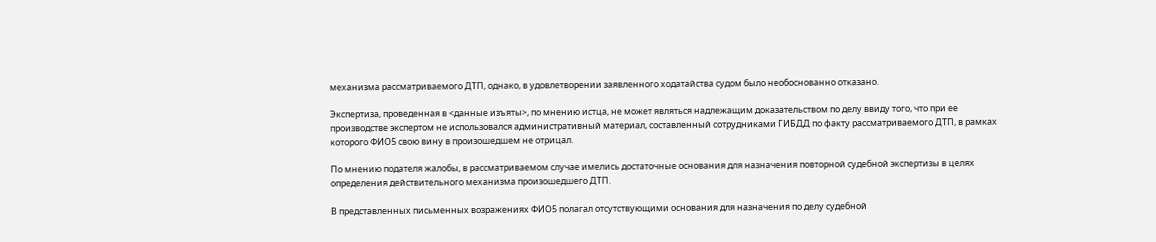механизма рассматриваемого ДТП, однако, в удовлетворении заявленного ходатайства судом было необоснованно отказано.

Экспертиза, проведенная в <данные изъяты>, по мнению истца, не может являться надлежащим доказательством по делу ввиду того, что при ее производстве экспертом не использовался административный материал, составленный сотрудниками ГИБДД по факту рассматриваемого ДТП, в рамках которого ФИО5 свою вину в произошедшем не отрицал.

По мнению подателя жалобы, в рассматриваемом случае имелись достаточные основания для назначения повторной судебной экспертизы в целях определения действительного механизма произошедшего ДТП.

В представленных письменных возражениях ФИО5 полагал отсутствующими основания для назначения по делу судебной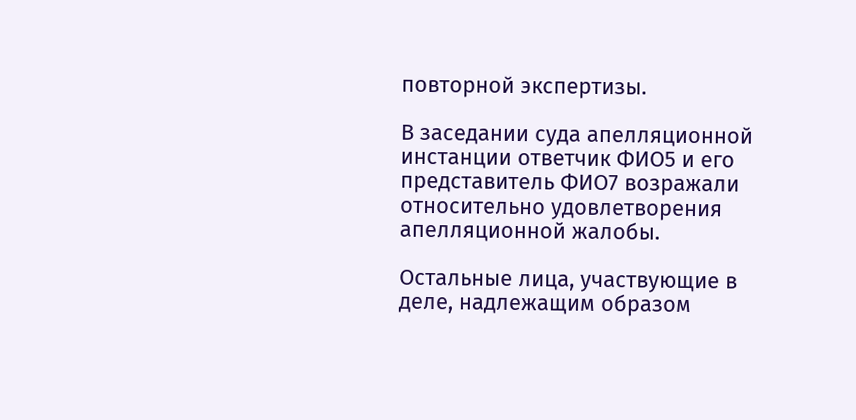повторной экспертизы.

В заседании суда апелляционной инстанции ответчик ФИО5 и его представитель ФИО7 возражали относительно удовлетворения апелляционной жалобы.

Остальные лица, участвующие в деле, надлежащим образом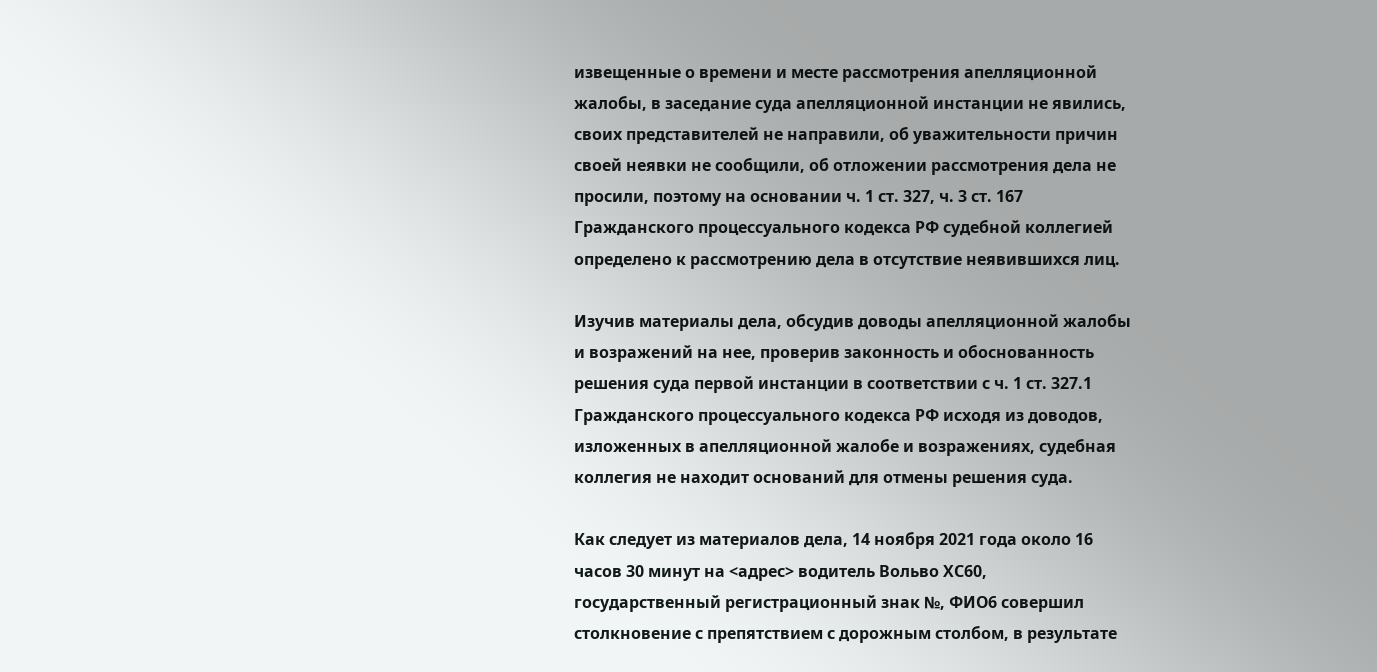извещенные о времени и месте рассмотрения апелляционной жалобы, в заседание суда апелляционной инстанции не явились, своих представителей не направили, об уважительности причин своей неявки не сообщили, об отложении рассмотрения дела не просили, поэтому на основании ч. 1 ст. 327, ч. 3 ст. 167 Гражданского процессуального кодекса РФ судебной коллегией определено к рассмотрению дела в отсутствие неявившихся лиц.

Изучив материалы дела, обсудив доводы апелляционной жалобы и возражений на нее, проверив законность и обоснованность решения суда первой инстанции в соответствии с ч. 1 ст. 327.1 Гражданского процессуального кодекса РФ исходя из доводов, изложенных в апелляционной жалобе и возражениях, судебная коллегия не находит оснований для отмены решения суда.

Как следует из материалов дела, 14 ноября 2021 года около 16 часов 30 минут на <адрес> водитель Вольво ХС60, государственный регистрационный знак №, ФИО6 совершил столкновение с препятствием с дорожным столбом, в результате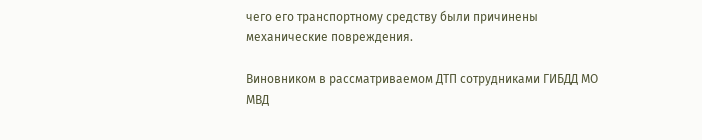чего его транспортному средству были причинены механические повреждения.

Виновником в рассматриваемом ДТП сотрудниками ГИБДД МО МВД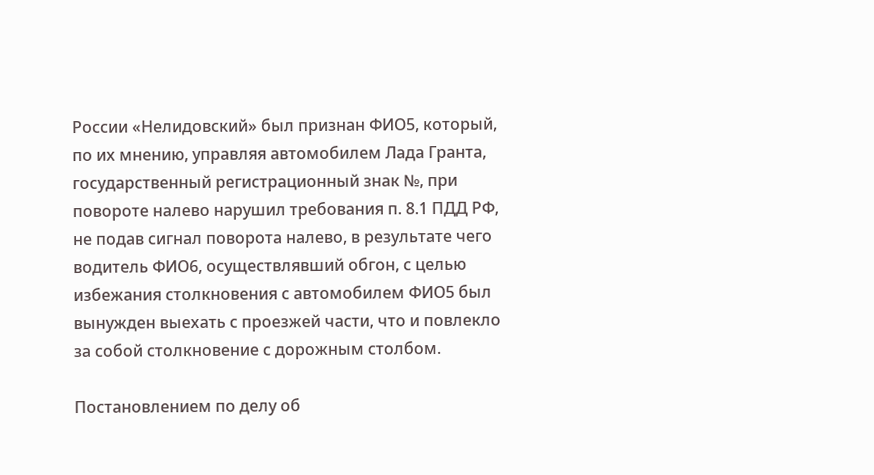России «Нелидовский» был признан ФИО5, который, по их мнению, управляя автомобилем Лада Гранта, государственный регистрационный знак №, при повороте налево нарушил требования п. 8.1 ПДД РФ, не подав сигнал поворота налево, в результате чего водитель ФИО6, осуществлявший обгон, с целью избежания столкновения с автомобилем ФИО5 был вынужден выехать с проезжей части, что и повлекло за собой столкновение с дорожным столбом.

Постановлением по делу об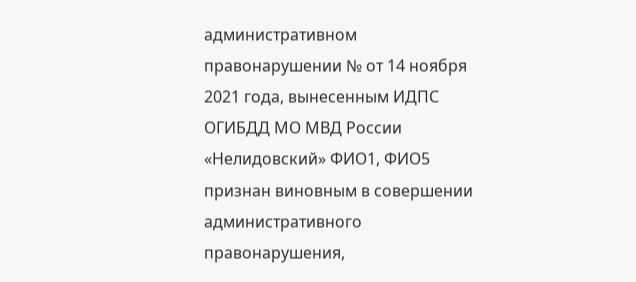административном правонарушении № от 14 ноября 2021 года, вынесенным ИДПС ОГИБДД МО МВД России «Нелидовский» ФИО1, ФИО5 признан виновным в совершении административного правонарушения,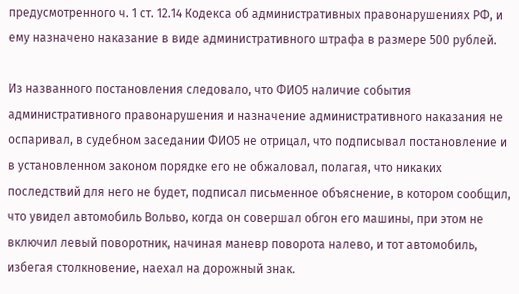предусмотренного ч. 1 ст. 12.14 Кодекса об административных правонарушениях РФ, и ему назначено наказание в виде административного штрафа в размере 500 рублей.

Из названного постановления следовало, что ФИО5 наличие события административного правонарушения и назначение административного наказания не оспаривал, в судебном заседании ФИО5 не отрицал, что подписывал постановление и в установленном законом порядке его не обжаловал, полагая, что никаких последствий для него не будет, подписал письменное объяснение, в котором сообщил, что увидел автомобиль Вольво, когда он совершал обгон его машины, при этом не включил левый поворотник, начиная маневр поворота налево, и тот автомобиль, избегая столкновение, наехал на дорожный знак.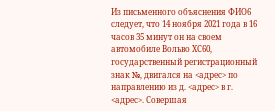Из письменного объяснения ФИО6 следует, что 14 ноября 2021 года в 16 часов 35 минут он на своем автомобиле Вольво ХС60, государственный регистрационный знак №, двигался на <адрес> по направлению из д. <адрес> в г. <адрес>. Совершая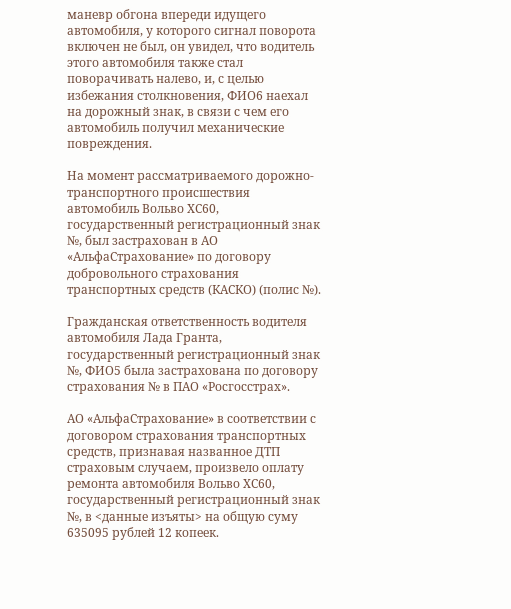маневр обгона впереди идущего автомобиля, у которого сигнал поворота включен не был, он увидел, что водитель этого автомобиля также стал поворачивать налево, и, с целью избежания столкновения, ФИО6 наехал на дорожный знак, в связи с чем его автомобиль получил механические повреждения.

На момент рассматриваемого дорожно-транспортного происшествия автомобиль Вольво ХС60, государственный регистрационный знак №, был застрахован в АО «АльфаСтрахование» по договору добровольного страхования транспортных средств (КАСКО) (полис №).

Гражданская ответственность водителя автомобиля Лада Гранта, государственный регистрационный знак №, ФИО5 была застрахована по договору страхования № в ПАО «Росгосстрах».

АО «АльфаСтрахование» в соответствии с договором страхования транспортных средств, признавая названное ДТП страховым случаем, произвело оплату ремонта автомобиля Вольво ХС60, государственный регистрационный знак №, в <данные изъяты> на общую суму 635095 рублей 12 копеек.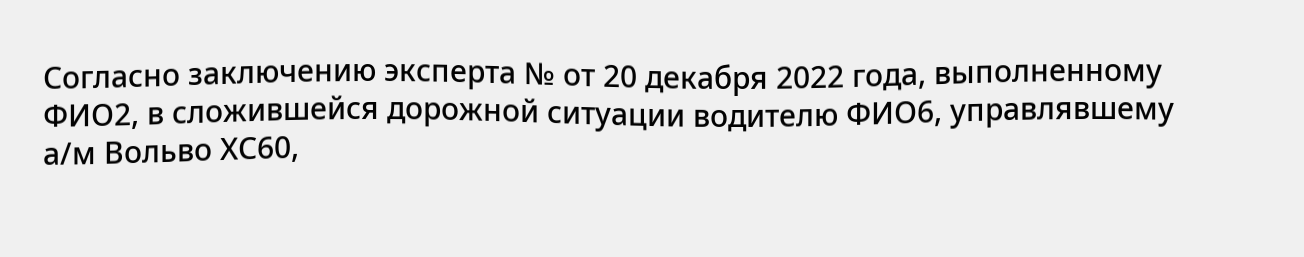Согласно заключению эксперта № от 20 декабря 2022 года, выполненному ФИО2, в сложившейся дорожной ситуации водителю ФИО6, управлявшему а/м Вольво ХС60,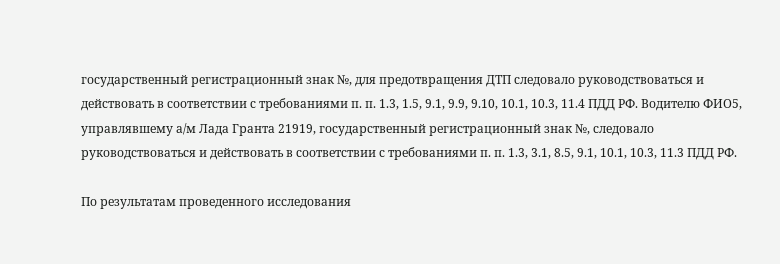государственный регистрационный знак №, для предотвращения ДТП следовало руководствоваться и действовать в соответствии с требованиями п. п. 1.3, 1.5, 9.1, 9.9, 9.10, 10.1, 10.3, 11.4 ПДД РФ. Водителю ФИО5, управлявшему а/м Лада Гранта 21919, государственный регистрационный знак №, следовало руководствоваться и действовать в соответствии с требованиями п. п. 1.3, 3.1, 8.5, 9.1, 10.1, 10.3, 11.3 ПДД РФ.

По результатам проведенного исследования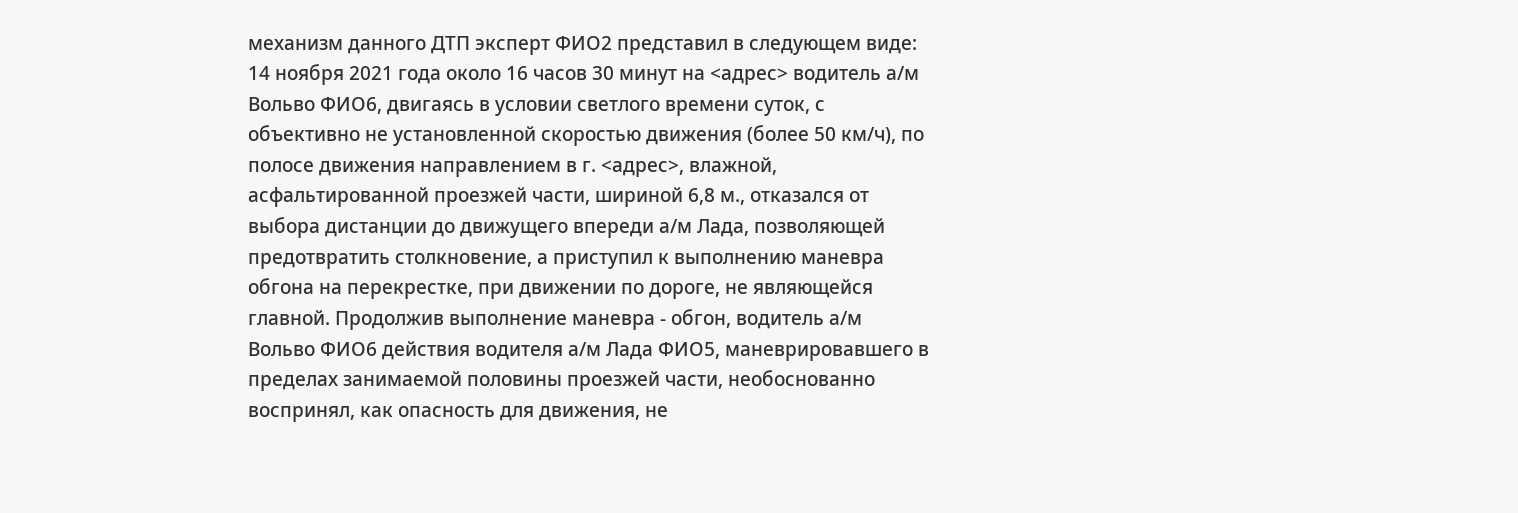механизм данного ДТП эксперт ФИО2 представил в следующем виде: 14 ноября 2021 года около 16 часов 30 минут на <адрес> водитель а/м Вольво ФИО6, двигаясь в условии светлого времени суток, с объективно не установленной скоростью движения (более 50 км/ч), по полосе движения направлением в г. <адрес>, влажной, асфальтированной проезжей части, шириной 6,8 м., отказался от выбора дистанции до движущего впереди а/м Лада, позволяющей предотвратить столкновение, а приступил к выполнению маневра обгона на перекрестке, при движении по дороге, не являющейся главной. Продолжив выполнение маневра - обгон, водитель а/м Вольво ФИО6 действия водителя а/м Лада ФИО5, маневрировавшего в пределах занимаемой половины проезжей части, необоснованно воспринял, как опасность для движения, не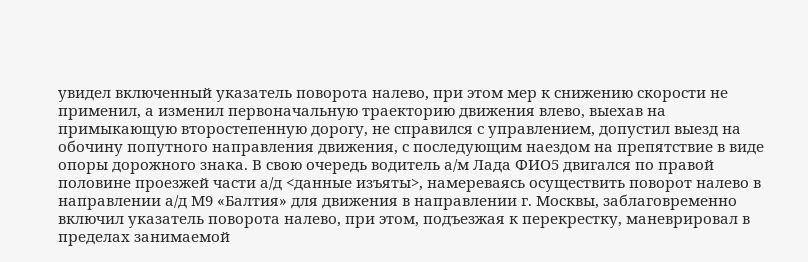увидел включенный указатель поворота налево, при этом мер к снижению скорости не применил, а изменил первоначальную траекторию движения влево, выехав на примыкающую второстепенную дорогу, не справился с управлением, допустил выезд на обочину попутного направления движения, с последующим наездом на препятствие в виде опоры дорожного знака. В свою очередь водитель а/м Лада ФИО5 двигался по правой половине проезжей части а/д <данные изъяты>, намереваясь осуществить поворот налево в направлении а/д М9 «Балтия» для движения в направлении г. Москвы, заблаговременно включил указатель поворота налево, при этом, подъезжая к перекрестку, маневрировал в пределах занимаемой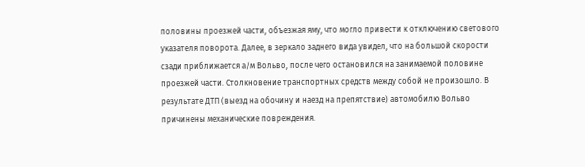половины проезжей части, объезжая яму, что могло привести к отключению светового указателя поворота. Далее, в зеркало заднего вида увидел, что на большой скорости сзади приближается а/м Вольво, после чего остановился на занимаемой половине проезжей части. Столкновение транспортных средств между собой не произошло. В результате ДТП (выезд на обочину и наезд на препятствие) автомобилю Вольво причинены механические повреждения.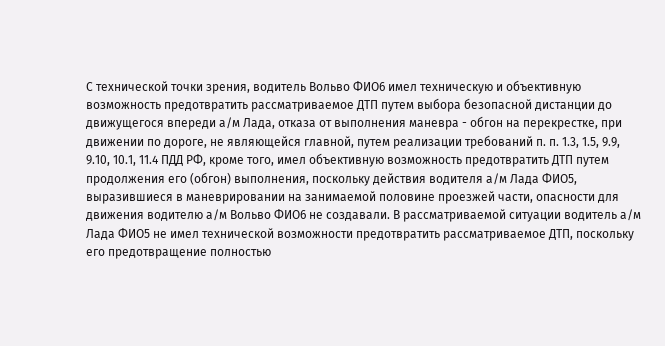С технической точки зрения, водитель Вольво ФИО6 имел техническую и объективную возможность предотвратить рассматриваемое ДТП путем выбора безопасной дистанции до движущегося впереди а/м Лада, отказа от выполнения маневра - обгон на перекрестке, при движении по дороге, не являющейся главной, путем реализации требований п. п. 1.3, 1.5, 9.9, 9.10, 10.1, 11.4 ПДД РФ, кроме того, имел объективную возможность предотвратить ДТП путем продолжения его (обгон) выполнения, поскольку действия водителя а/м Лада ФИО5, выразившиеся в маневрировании на занимаемой половине проезжей части, опасности для движения водителю а/м Вольво ФИО6 не создавали. В рассматриваемой ситуации водитель а/м Лада ФИО5 не имел технической возможности предотвратить рассматриваемое ДТП, поскольку его предотвращение полностью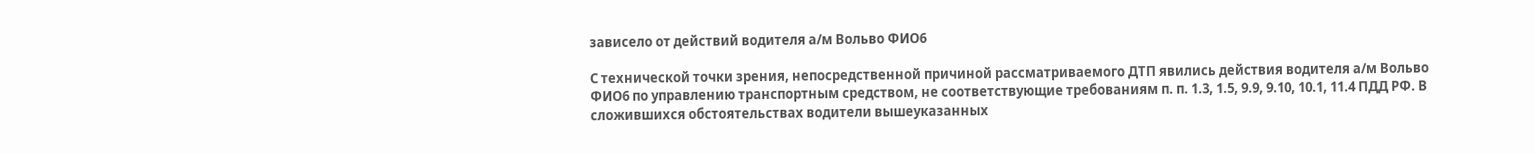зависело от действий водителя а/м Вольво ФИО6

С технической точки зрения, непосредственной причиной рассматриваемого ДТП явились действия водителя а/м Вольво ФИО6 по управлению транспортным средством, не соответствующие требованиям п. п. 1.3, 1.5, 9.9, 9.10, 10.1, 11.4 ПДД РФ. В сложившихся обстоятельствах водители вышеуказанных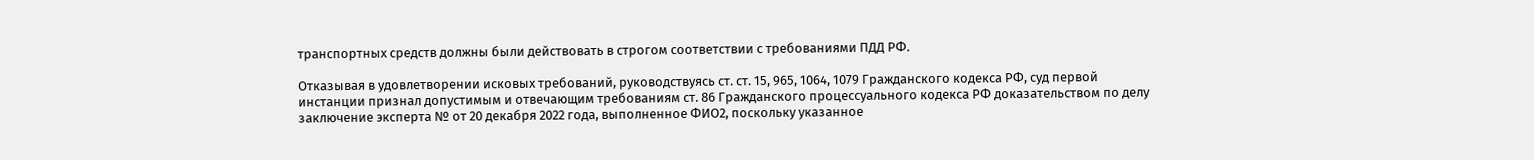транспортных средств должны были действовать в строгом соответствии с требованиями ПДД РФ.

Отказывая в удовлетворении исковых требований, руководствуясь ст. ст. 15, 965, 1064, 1079 Гражданского кодекса РФ, суд первой инстанции признал допустимым и отвечающим требованиям ст. 86 Гражданского процессуального кодекса РФ доказательством по делу заключение эксперта № от 20 декабря 2022 года, выполненное ФИО2, поскольку указанное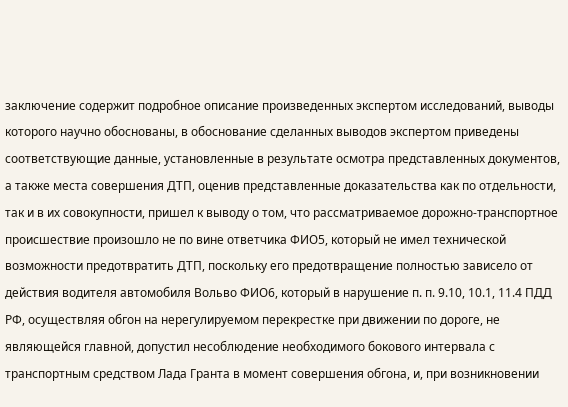заключение содержит подробное описание произведенных экспертом исследований, выводы которого научно обоснованы, в обоснование сделанных выводов экспертом приведены соответствующие данные, установленные в результате осмотра представленных документов, а также места совершения ДТП, оценив представленные доказательства как по отдельности, так и в их совокупности, пришел к выводу о том, что рассматриваемое дорожно-транспортное происшествие произошло не по вине ответчика ФИО5, который не имел технической возможности предотвратить ДТП, поскольку его предотвращение полностью зависело от действия водителя автомобиля Вольво ФИО6, который в нарушение п. п. 9.10, 10.1, 11.4 ПДД РФ, осуществляя обгон на нерегулируемом перекрестке при движении по дороге, не являющейся главной, допустил несоблюдение необходимого бокового интервала с транспортным средством Лада Гранта в момент совершения обгона, и, при возникновении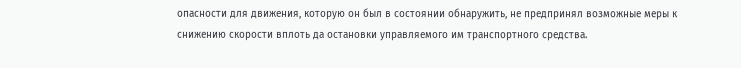опасности для движения, которую он был в состоянии обнаружить, не предпринял возможные меры к снижению скорости вплоть да остановки управляемого им транспортного средства.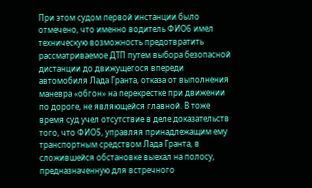При этом судом первой инстанции было отмечено, что именно водитель ФИО6 имел техническую возможность предотвратить рассматриваемое ДТП путем выбора безопасной дистанции до движущегося впереди автомобиля Лада Гранта, отказа от выполнения маневра «обгон» на перекрестке при движении по дороге, не являющейся главной. В тоже время суд учел отсутствие в деле доказательств того, что ФИО5, управляя принадлежащим ему транспортным средством Лада Гранта, в сложившейся обстановке выехал на полосу, предназначенную для встречного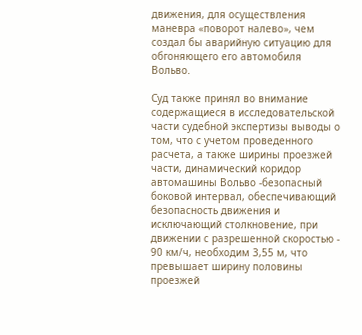движения, для осуществления маневра «поворот налево», чем создал бы аварийную ситуацию для обгоняющего его автомобиля Вольво.

Суд также принял во внимание содержащиеся в исследовательской части судебной экспертизы выводы о том, что с учетом проведенного расчета, а также ширины проезжей части, динамический коридор автомашины Вольво -безопасный боковой интервал, обеспечивающий безопасность движения и исключающий столкновение, при движении с разрешенной скоростью - 90 км/ч, необходим 3,55 м, что превышает ширину половины проезжей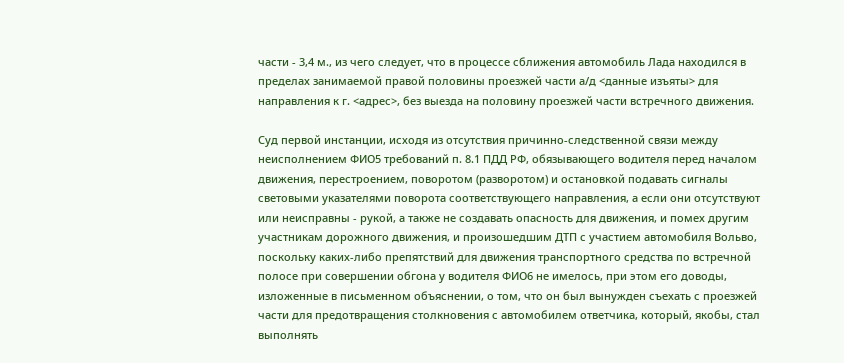части - 3,4 м., из чего следует, что в процессе сближения автомобиль Лада находился в пределах занимаемой правой половины проезжей части а/д <данные изъяты> для направления к г. <адрес>, без выезда на половину проезжей части встречного движения.

Суд первой инстанции, исходя из отсутствия причинно-следственной связи между неисполнением ФИО5 требований п. 8.1 ПДД РФ, обязывающего водителя перед началом движения, перестроением, поворотом (разворотом) и остановкой подавать сигналы световыми указателями поворота соответствующего направления, а если они отсутствуют или неисправны - рукой, а также не создавать опасность для движения, и помех другим участникам дорожного движения, и произошедшим ДТП с участием автомобиля Вольво, поскольку каких-либо препятствий для движения транспортного средства по встречной полосе при совершении обгона у водителя ФИО6 не имелось, при этом его доводы, изложенные в письменном объяснении, о том, что он был вынужден съехать с проезжей части для предотвращения столкновения с автомобилем ответчика, который, якобы, стал выполнять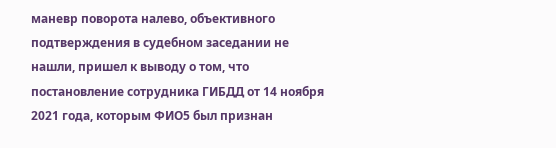маневр поворота налево, объективного подтверждения в судебном заседании не нашли, пришел к выводу о том, что постановление сотрудника ГИБДД от 14 ноября 2021 года, которым ФИО5 был признан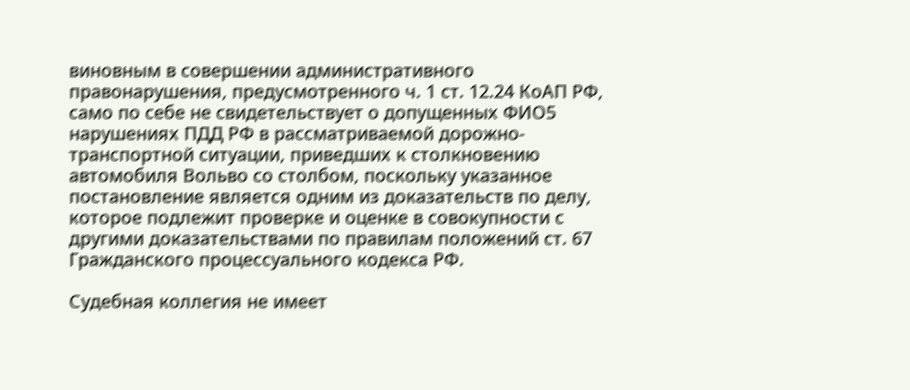виновным в совершении административного правонарушения, предусмотренного ч. 1 ст. 12.24 КоАП РФ, само по себе не свидетельствует о допущенных ФИО5 нарушениях ПДД РФ в рассматриваемой дорожно-транспортной ситуации, приведших к столкновению автомобиля Вольво со столбом, поскольку указанное постановление является одним из доказательств по делу, которое подлежит проверке и оценке в совокупности с другими доказательствами по правилам положений ст. 67 Гражданского процессуального кодекса РФ.

Судебная коллегия не имеет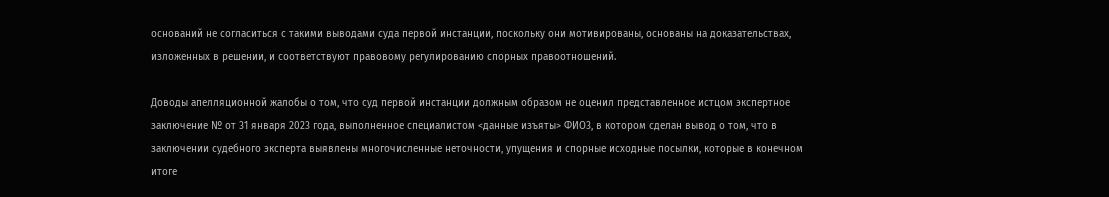оснований не согласиться с такими выводами суда первой инстанции, поскольку они мотивированы, основаны на доказательствах, изложенных в решении, и соответствуют правовому регулированию спорных правоотношений.

Доводы апелляционной жалобы о том, что суд первой инстанции должным образом не оценил представленное истцом экспертное заключение № от 31 января 2023 года, выполненное специалистом <данные изъяты> ФИО3, в котором сделан вывод о том, что в заключении судебного эксперта выявлены многочисленные неточности, упущения и спорные исходные посылки, которые в конечном итоге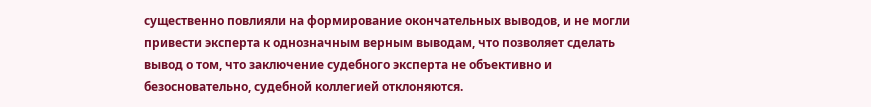существенно повлияли на формирование окончательных выводов, и не могли привести эксперта к однозначным верным выводам, что позволяет сделать вывод о том, что заключение судебного эксперта не объективно и безосновательно, судебной коллегией отклоняются.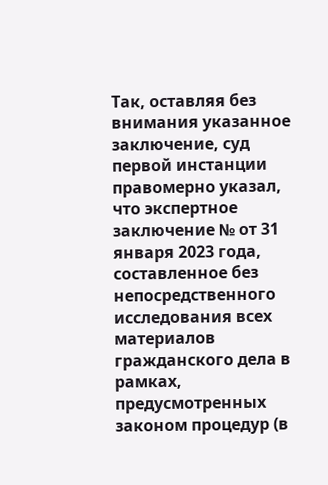Так, оставляя без внимания указанное заключение, суд первой инстанции правомерно указал, что экспертное заключение № от 31 января 2023 года, составленное без непосредственного исследования всех материалов гражданского дела в рамках, предусмотренных законом процедур (в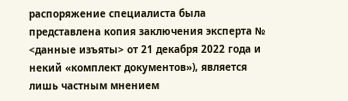распоряжение специалиста была представлена копия заключения эксперта № <данные изъяты> от 21 декабря 2022 года и некий «комплект документов»), является лишь частным мнением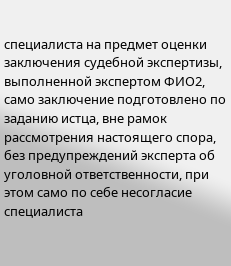специалиста на предмет оценки заключения судебной экспертизы, выполненной экспертом ФИО2, само заключение подготовлено по заданию истца, вне рамок рассмотрения настоящего спора, без предупреждений эксперта об уголовной ответственности, при этом само по себе несогласие специалиста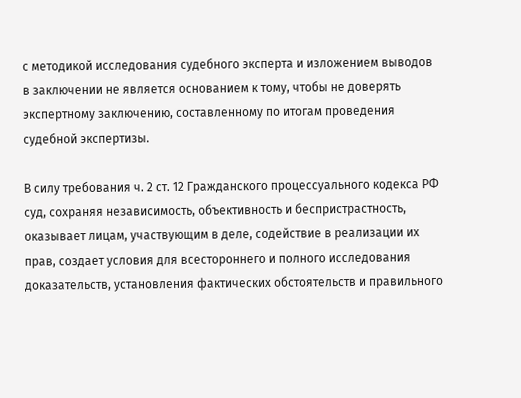с методикой исследования судебного эксперта и изложением выводов в заключении не является основанием к тому, чтобы не доверять экспертному заключению, составленному по итогам проведения судебной экспертизы.

В силу требования ч. 2 ст. 12 Гражданского процессуального кодекса РФ суд, сохраняя независимость, объективность и беспристрастность, оказывает лицам, участвующим в деле, содействие в реализации их прав, создает условия для всестороннего и полного исследования доказательств, установления фактических обстоятельств и правильного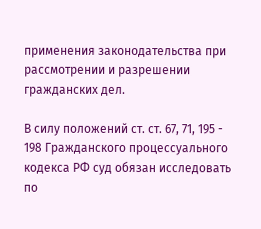применения законодательства при рассмотрении и разрешении гражданских дел.

В силу положений ст. ст. 67, 71, 195 - 198 Гражданского процессуального кодекса РФ суд обязан исследовать по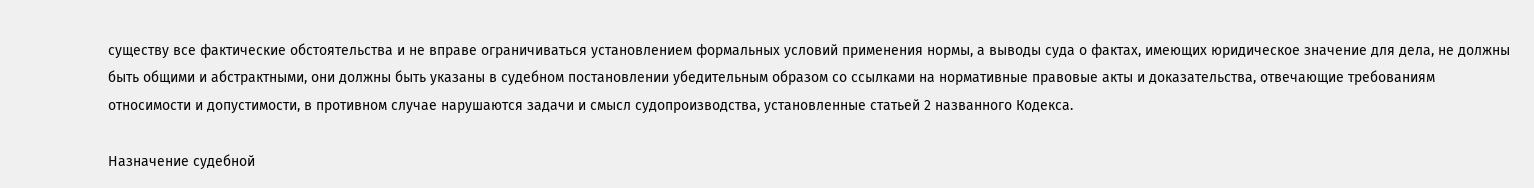существу все фактические обстоятельства и не вправе ограничиваться установлением формальных условий применения нормы, а выводы суда о фактах, имеющих юридическое значение для дела, не должны быть общими и абстрактными, они должны быть указаны в судебном постановлении убедительным образом со ссылками на нормативные правовые акты и доказательства, отвечающие требованиям относимости и допустимости, в противном случае нарушаются задачи и смысл судопроизводства, установленные статьей 2 названного Кодекса.

Назначение судебной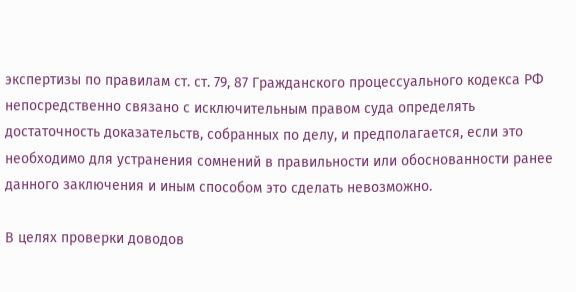экспертизы по правилам ст. ст. 79, 87 Гражданского процессуального кодекса РФ непосредственно связано с исключительным правом суда определять достаточность доказательств, собранных по делу, и предполагается, если это необходимо для устранения сомнений в правильности или обоснованности ранее данного заключения и иным способом это сделать невозможно.

В целях проверки доводов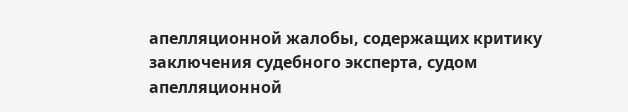апелляционной жалобы, содержащих критику заключения судебного эксперта, судом апелляционной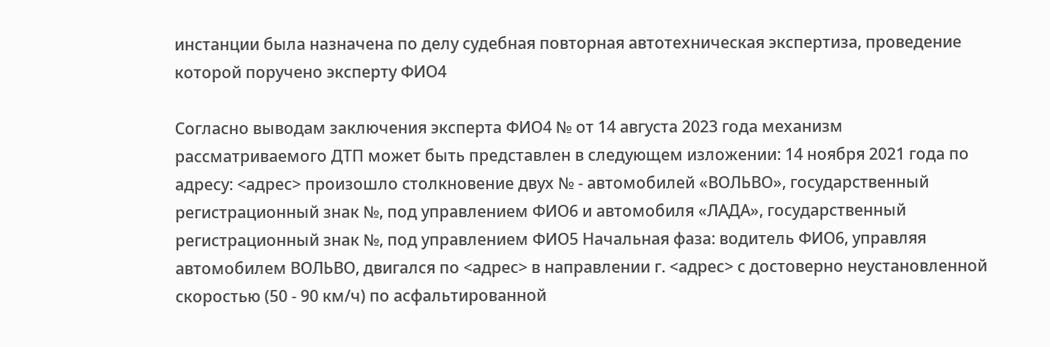инстанции была назначена по делу судебная повторная автотехническая экспертиза, проведение которой поручено эксперту ФИО4

Согласно выводам заключения эксперта ФИО4 № от 14 августа 2023 года механизм рассматриваемого ДТП может быть представлен в следующем изложении: 14 ноября 2021 года по адресу: <адрес> произошло столкновение двух № - автомобилей «ВОЛЬВО», государственный регистрационный знак №, под управлением ФИО6 и автомобиля «ЛАДА», государственный регистрационный знак №, под управлением ФИО5 Начальная фаза: водитель ФИО6, управляя автомобилем ВОЛЬВО, двигался по <адрес> в направлении г. <адрес> с достоверно неустановленной скоростью (50 - 90 км/ч) по асфальтированной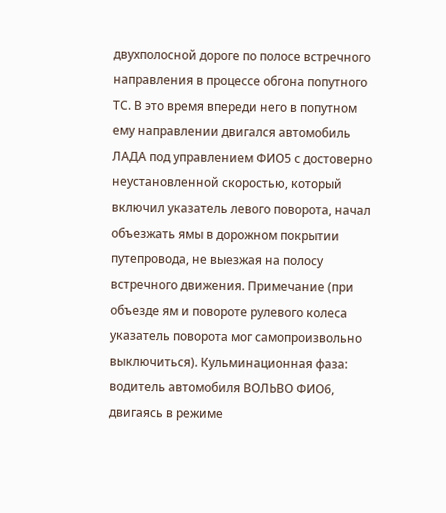двухполосной дороге по полосе встречного направления в процессе обгона попутного ТС. В это время впереди него в попутном ему направлении двигался автомобиль ЛАДА под управлением ФИО5 с достоверно неустановленной скоростью, который включил указатель левого поворота, начал объезжать ямы в дорожном покрытии путепровода, не выезжая на полосу встречного движения. Примечание (при объезде ям и повороте рулевого колеса указатель поворота мог самопроизвольно выключиться). Кульминационная фаза: водитель автомобиля ВОЛЬВО ФИО6, двигаясь в режиме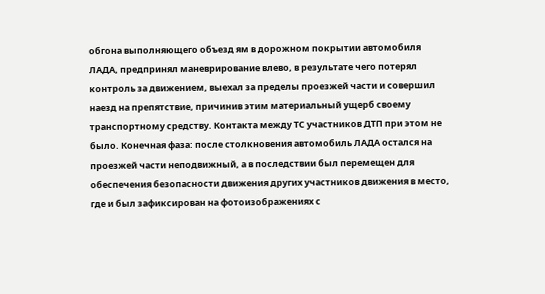обгона выполняющего объезд ям в дорожном покрытии автомобиля ЛАДА, предпринял маневрирование влево, в результате чего потерял контроль за движением, выехал за пределы проезжей части и совершил наезд на препятствие, причинив этим материальный ущерб своему транспортному средству. Контакта между ТС участников ДТП при этом не было. Конечная фаза: после столкновения автомобиль ЛАДА остался на проезжей части неподвижный, а в последствии был перемещен для обеспечения безопасности движения других участников движения в место, где и был зафиксирован на фотоизображениях с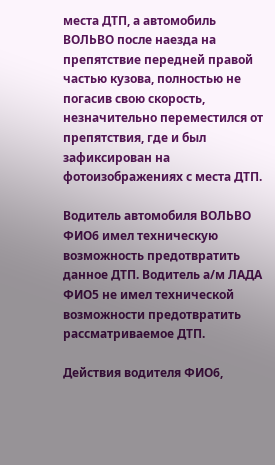места ДТП, а автомобиль ВОЛЬВО после наезда на препятствие передней правой частью кузова, полностью не погасив свою скорость, незначительно переместился от препятствия, где и был зафиксирован на фотоизображениях с места ДТП.

Водитель автомобиля ВОЛЬВО ФИО6 имел техническую возможность предотвратить данное ДТП. Водитель а/м ЛАДА ФИО5 не имел технической возможности предотвратить рассматриваемое ДТП.

Действия водителя ФИО6,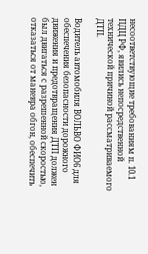несоответствующие требованиям п. 10.1 ПДЦ РФ, явились непосредственной технической причиной рассматриваемого ДТП.

Водитель автомобиля ВОЛЬВО ФИО6 для обеспечения безопасности дорожного движения и предотвращения ДТП должен был двигаться с разрешенной скоростью, отказаться от маневра обгон, обеспечить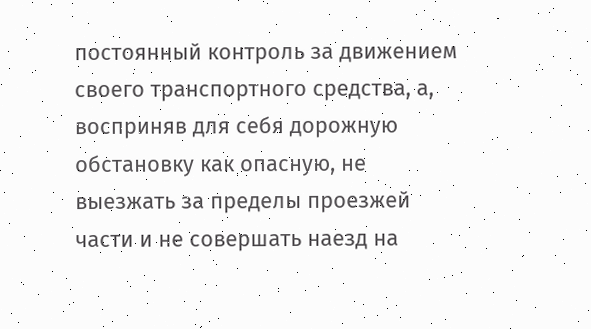постоянный контроль за движением своего транспортного средства, а, восприняв для себя дорожную обстановку как опасную, не выезжать за пределы проезжей части и не совершать наезд на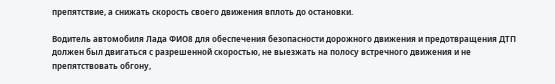препятствие, а снижать скорость своего движения вплоть до остановки.

Водитель автомобиля Лада ФИО8 для обеспечения безопасности дорожного движения и предотвращения ДТП должен был двигаться с разрешенной скоростью, не выезжать на полосу встречного движения и не препятствовать обгону,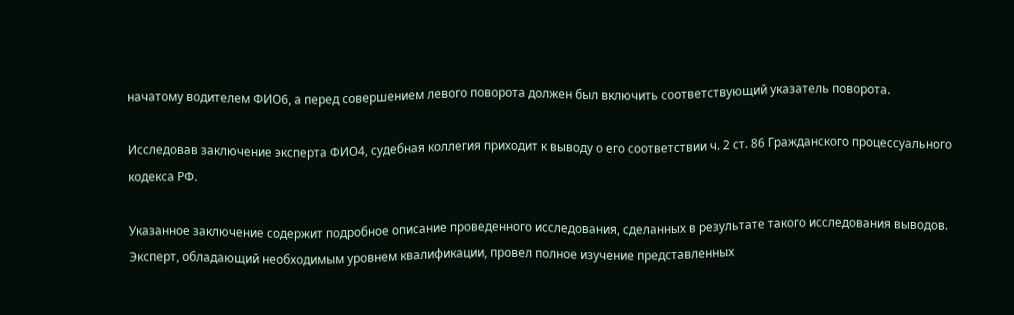начатому водителем ФИО6, а перед совершением левого поворота должен был включить соответствующий указатель поворота.

Исследовав заключение эксперта ФИО4, судебная коллегия приходит к выводу о его соответствии ч. 2 ст. 86 Гражданского процессуального кодекса РФ.

Указанное заключение содержит подробное описание проведенного исследования, сделанных в результате такого исследования выводов. Эксперт, обладающий необходимым уровнем квалификации, провел полное изучение представленных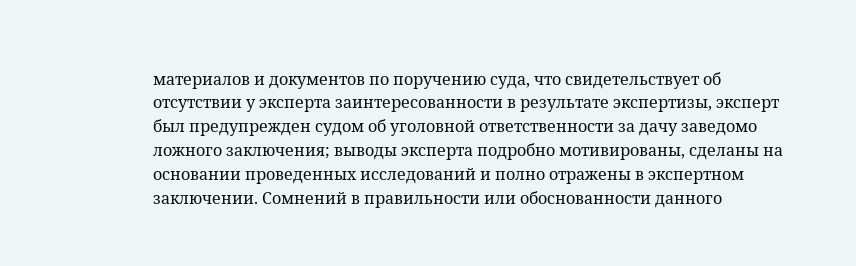материалов и документов по поручению суда, что свидетельствует об отсутствии у эксперта заинтересованности в результате экспертизы, эксперт был предупрежден судом об уголовной ответственности за дачу заведомо ложного заключения; выводы эксперта подробно мотивированы, сделаны на основании проведенных исследований и полно отражены в экспертном заключении. Сомнений в правильности или обоснованности данного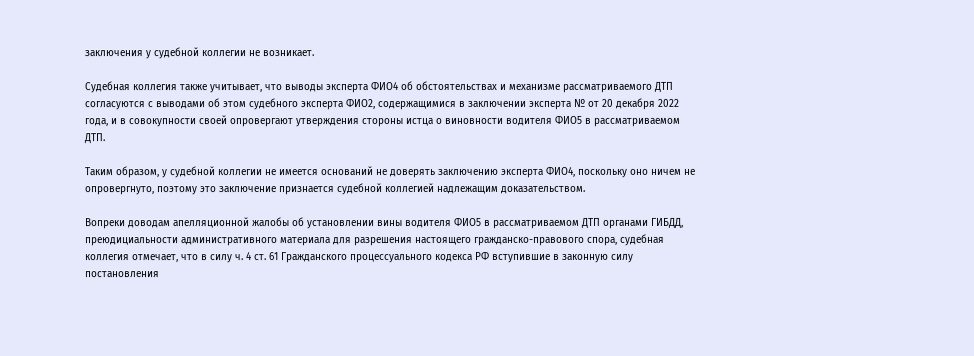заключения у судебной коллегии не возникает.

Судебная коллегия также учитывает, что выводы эксперта ФИО4 об обстоятельствах и механизме рассматриваемого ДТП согласуются с выводами об этом судебного эксперта ФИО2, содержащимися в заключении эксперта № от 20 декабря 2022 года, и в совокупности своей опровергают утверждения стороны истца о виновности водителя ФИО5 в рассматриваемом ДТП.

Таким образом, у судебной коллегии не имеется оснований не доверять заключению эксперта ФИО4, поскольку оно ничем не опровергнуто, поэтому это заключение признается судебной коллегией надлежащим доказательством.

Вопреки доводам апелляционной жалобы об установлении вины водителя ФИО5 в рассматриваемом ДТП органами ГИБДД, преюдициальности административного материала для разрешения настоящего гражданско-правового спора, судебная коллегия отмечает, что в силу ч. 4 ст. 61 Гражданского процессуального кодекса РФ вступившие в законную силу постановления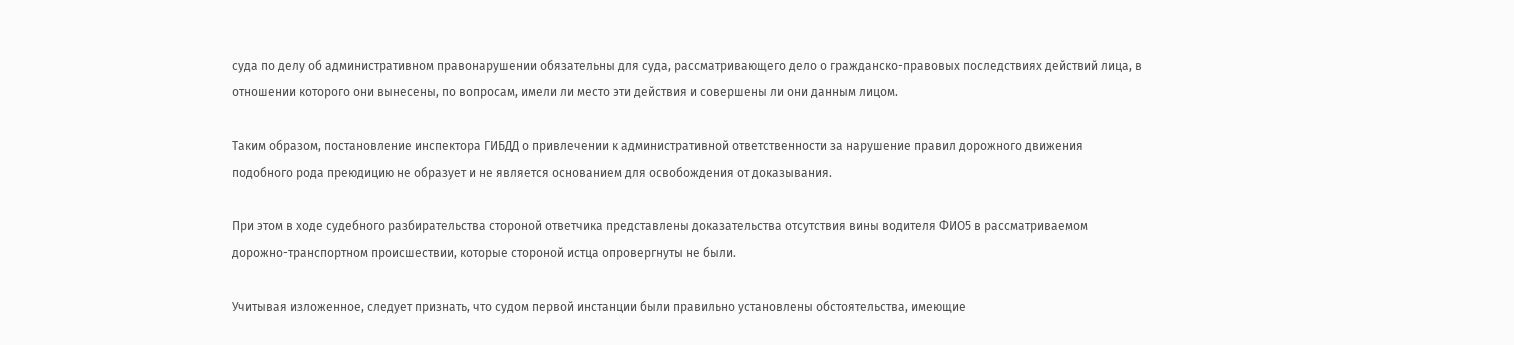суда по делу об административном правонарушении обязательны для суда, рассматривающего дело о гражданско-правовых последствиях действий лица, в отношении которого они вынесены, по вопросам, имели ли место эти действия и совершены ли они данным лицом.

Таким образом, постановление инспектора ГИБДД о привлечении к административной ответственности за нарушение правил дорожного движения подобного рода преюдицию не образует и не является основанием для освобождения от доказывания.

При этом в ходе судебного разбирательства стороной ответчика представлены доказательства отсутствия вины водителя ФИО5 в рассматриваемом дорожно-транспортном происшествии, которые стороной истца опровергнуты не были.

Учитывая изложенное, следует признать, что судом первой инстанции были правильно установлены обстоятельства, имеющие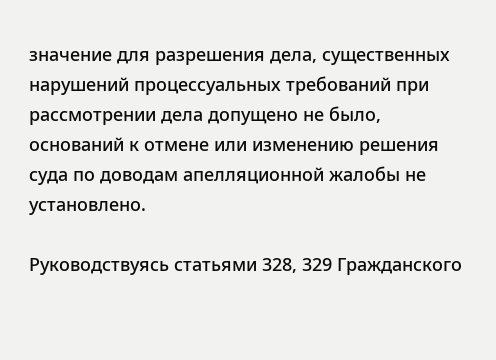значение для разрешения дела, существенных нарушений процессуальных требований при рассмотрении дела допущено не было, оснований к отмене или изменению решения суда по доводам апелляционной жалобы не установлено.

Руководствуясь статьями 328, 329 Гражданского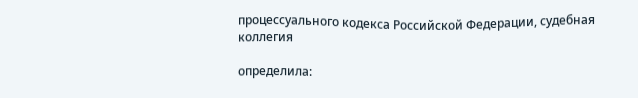процессуального кодекса Российской Федерации, судебная коллегия

определила: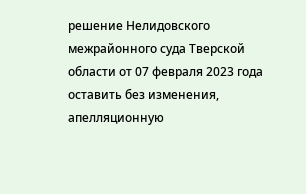решение Нелидовского межрайонного суда Тверской области от 07 февраля 2023 года оставить без изменения, апелляционную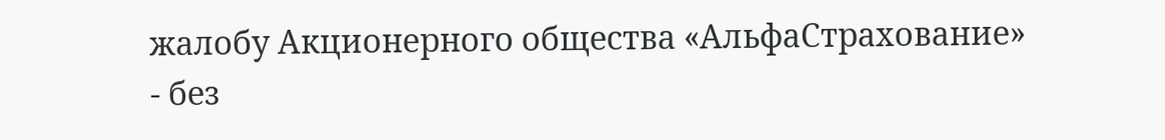жалобу Акционерного общества «АльфаСтрахование» - без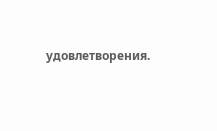удовлетворения.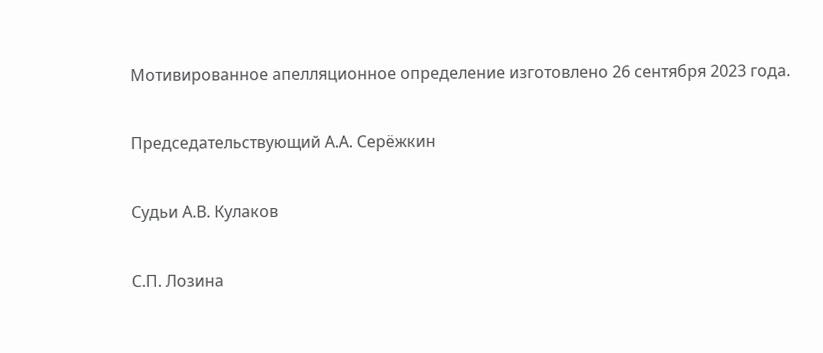Мотивированное апелляционное определение изготовлено 26 сентября 2023 года.

Председательствующий А.А. Серёжкин

Судьи А.В. Кулаков

С.П. Лозина